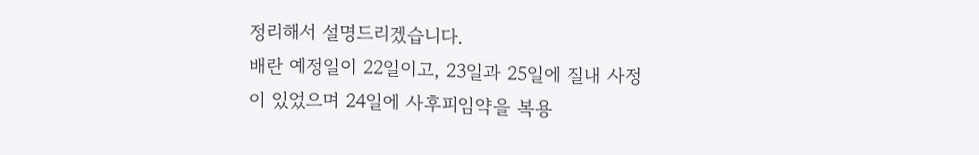정리해서 설명드리겠습니다.
배란 예정일이 22일이고, 23일과 25일에 질내 사정이 있었으며 24일에 사후피임약을 복용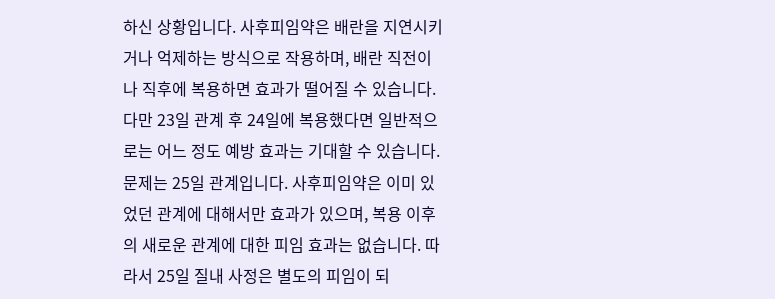하신 상황입니다. 사후피임약은 배란을 지연시키거나 억제하는 방식으로 작용하며, 배란 직전이나 직후에 복용하면 효과가 떨어질 수 있습니다. 다만 23일 관계 후 24일에 복용했다면 일반적으로는 어느 정도 예방 효과는 기대할 수 있습니다.
문제는 25일 관계입니다. 사후피임약은 이미 있었던 관계에 대해서만 효과가 있으며, 복용 이후의 새로운 관계에 대한 피임 효과는 없습니다. 따라서 25일 질내 사정은 별도의 피임이 되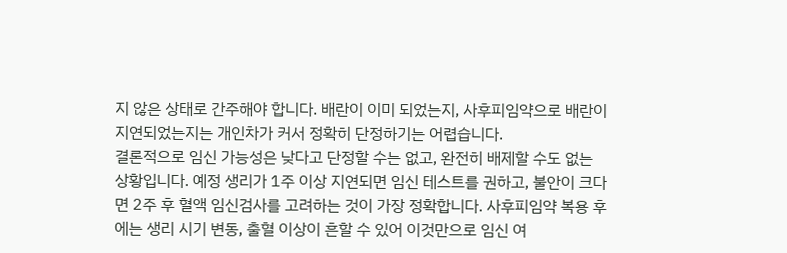지 않은 상태로 간주해야 합니다. 배란이 이미 되었는지, 사후피임약으로 배란이 지연되었는지는 개인차가 커서 정확히 단정하기는 어렵습니다.
결론적으로 임신 가능성은 낮다고 단정할 수는 없고, 완전히 배제할 수도 없는 상황입니다. 예정 생리가 1주 이상 지연되면 임신 테스트를 권하고, 불안이 크다면 2주 후 혈액 임신검사를 고려하는 것이 가장 정확합니다. 사후피임약 복용 후에는 생리 시기 변동, 출혈 이상이 흔할 수 있어 이것만으로 임신 여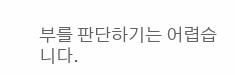부를 판단하기는 어렵습니다.